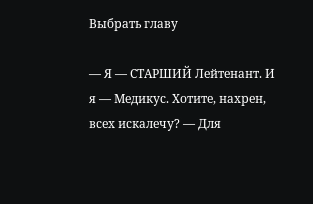Выбрать главу

— Я — СТАРШИЙ Лейтенант. И я — Медикус. Хотите, нахрен, всех искалечу? — Для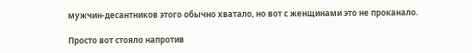мужчин-десантников этого обычно хватало, но вот с женщинами это не проканало.

Просто вот стояло напротив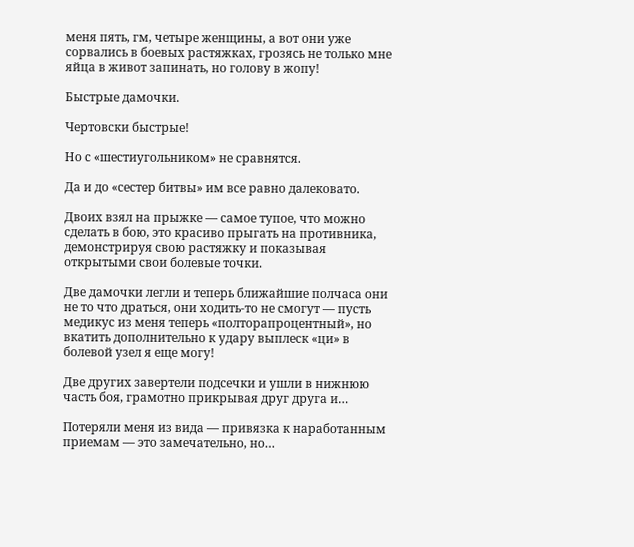меня пять, гм, четыре женщины, а вот они уже сорвались в боевых растяжках, грозясь не только мне яйца в живот запинать, но голову в жопу!

Быстрые дамочки.

Чертовски быстрые!

Но с «шестиугольником» не сравнятся.

Да и до «сестер битвы» им все равно далековато.

Двоих взял на прыжке — самое тупое, что можно сделать в бою, это красиво прыгать на противника, демонстрируя свою растяжку и показывая открытыми свои болевые точки.

Две дамочки легли и теперь ближайшие полчаса они не то что драться, они ходить-то не смогут — пусть медикус из меня теперь «полторапроцентный», но вкатить дополнительно к удару выплеск «ци» в болевой узел я еще могу!

Две других завертели подсечки и ушли в нижнюю часть боя, грамотно прикрывая друг друга и…

Потеряли меня из вида — привязка к наработанным приемам — это замечательно, но…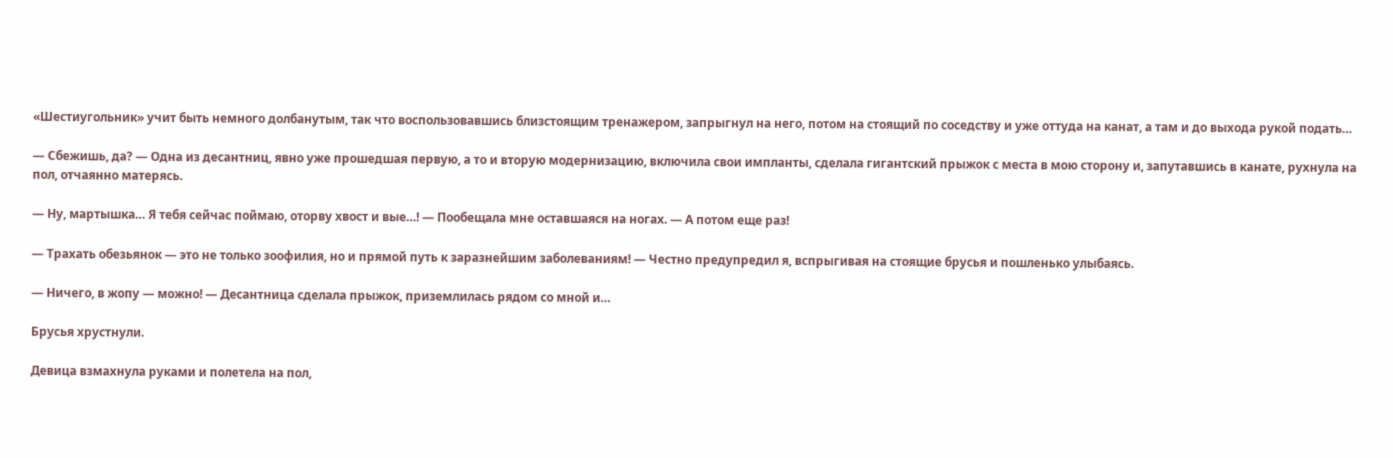«Шестиугольник» учит быть немного долбанутым, так что воспользовавшись близстоящим тренажером, запрыгнул на него, потом на стоящий по соседству и уже оттуда на канат, а там и до выхода рукой подать…

— Сбежишь, да? — Одна из десантниц, явно уже прошедшая первую, а то и вторую модернизацию, включила свои импланты, сделала гигантский прыжок с места в мою сторону и, запутавшись в канате, рухнула на пол, отчаянно матерясь.

— Ну, мартышка… Я тебя сейчас поймаю, оторву хвост и вые…! — Пообещала мне оставшаяся на ногах. — А потом еще раз!

— Трахать обезьянок — это не только зоофилия, но и прямой путь к заразнейшим заболеваниям! — Честно предупредил я, вспрыгивая на стоящие брусья и пошленько улыбаясь.

— Ничего, в жопу — можно! — Десантница сделала прыжок, приземлилась рядом со мной и…

Брусья хрустнули.

Девица взмахнула руками и полетела на пол,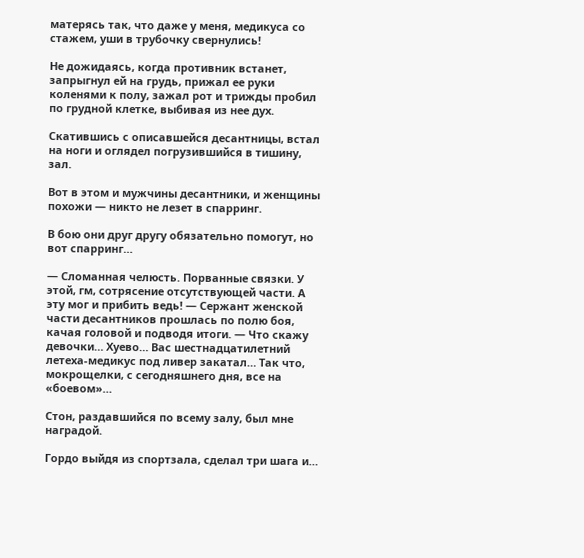матерясь так, что даже у меня, медикуса со стажем, уши в трубочку свернулись!

Не дожидаясь, когда противник встанет, запрыгнул ей на грудь, прижал ее руки коленями к полу, зажал рот и трижды пробил по грудной клетке, выбивая из нее дух.

Скатившись с описавшейся десантницы, встал на ноги и оглядел погрузившийся в тишину, зал.

Вот в этом и мужчины десантники, и женщины похожи — никто не лезет в спарринг.

В бою они друг другу обязательно помогут, но вот спарринг…

— Сломанная челюсть. Порванные связки. У этой, гм, сотрясение отсутствующей части. А эту мог и прибить ведь! — Сержант женской части десантников прошлась по полю боя, качая головой и подводя итоги. — Что скажу девочки… Хуево… Вас шестнадцатилетний летеха-медикус под ливер закатал… Так что, мокрощелки, с сегодняшнего дня, все на «боевом»…

Стон, раздавшийся по всему залу, был мне наградой.

Гордо выйдя из спортзала, сделал три шага и…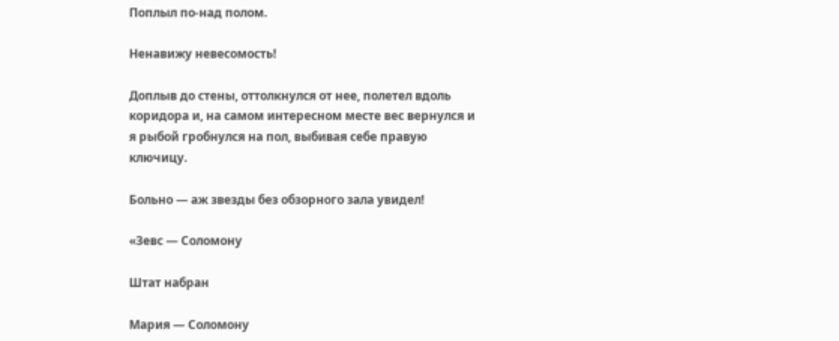Поплыл по-над полом.

Ненавижу невесомость!

Доплыв до стены, оттолкнулся от нее, полетел вдоль коридора и, на самом интересном месте вес вернулся и я рыбой гробнулся на пол, выбивая себе правую ключицу.

Больно — аж звезды без обзорного зала увидел!

«Зевс — Соломону

Штат набран

Мария — Соломону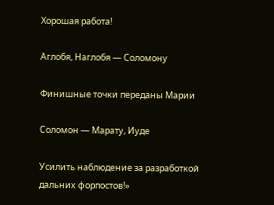Хорошая работа!

Аглобя, Наглобя — Соломону

Финишные точки переданы Марии

Соломон — Марату, Иуде

Усилить наблюдение за разработкой дальних форпостов!»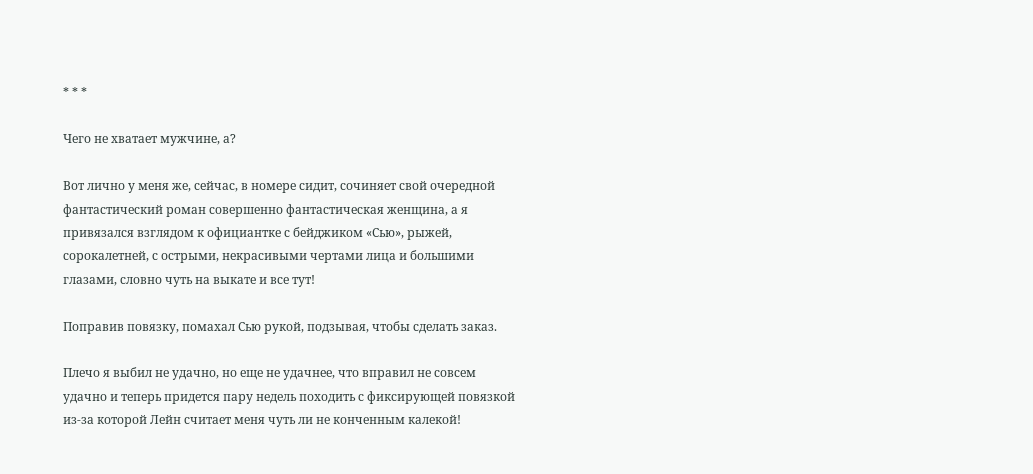* * *

Чего не хватает мужчине, а?

Вот лично у меня же, сейчас, в номере сидит, сочиняет свой очередной фантастический роман совершенно фантастическая женщина, а я привязался взглядом к официантке с бейджиком «Сью», рыжей, сорокалетней, с острыми, некрасивыми чертами лица и большими глазами, словно чуть на выкате и все тут!

Поправив повязку, помахал Сью рукой, подзывая, чтобы сделать заказ.

Плечо я выбил не удачно, но еще не удачнее, что вправил не совсем удачно и теперь придется пару недель походить с фиксирующей повязкой из-за которой Лейн считает меня чуть ли не конченным калекой!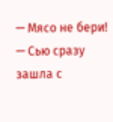— Мясо не бери! — Сью сразу зашла с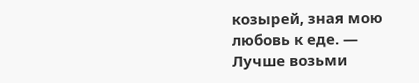козырей, зная мою любовь к еде. — Лучше возьми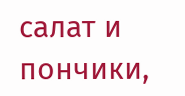салат и пончики,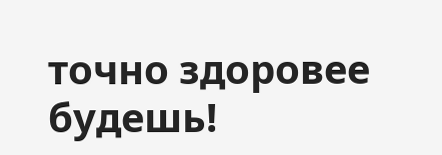точно здоровее будешь!